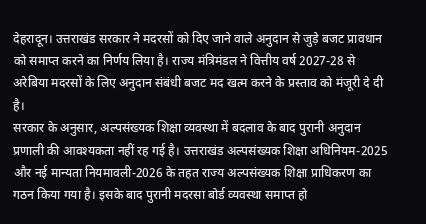देहरादून। उत्तराखंड सरकार ने मदरसों को दिए जाने वाले अनुदान से जुड़े बजट प्रावधान को समाप्त करने का निर्णय लिया है। राज्य मंत्रिमंडल ने वित्तीय वर्ष 2027-28 से अरेबिया मदरसों के लिए अनुदान संबंधी बजट मद खत्म करने के प्रस्ताव को मंजूरी दे दी है।
सरकार के अनुसार, अल्पसंख्यक शिक्षा व्यवस्था में बदलाव के बाद पुरानी अनुदान प्रणाली की आवश्यकता नहीं रह गई है। उत्तराखंड अल्पसंख्यक शिक्षा अधिनियम-2025 और नई मान्यता नियमावली-2026 के तहत राज्य अल्पसंख्यक शिक्षा प्राधिकरण का गठन किया गया है। इसके बाद पुरानी मदरसा बोर्ड व्यवस्था समाप्त हो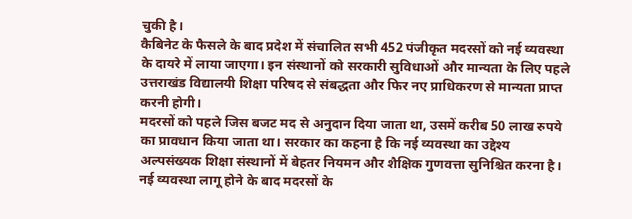चुकी है।
कैबिनेट के फैसले के बाद प्रदेश में संचालित सभी 452 पंजीकृत मदरसों को नई व्यवस्था के दायरे में लाया जाएगा। इन संस्थानों को सरकारी सुविधाओं और मान्यता के लिए पहले उत्तराखंड विद्यालयी शिक्षा परिषद से संबद्धता और फिर नए प्राधिकरण से मान्यता प्राप्त करनी होगी।
मदरसों को पहले जिस बजट मद से अनुदान दिया जाता था, उसमें करीब 50 लाख रुपये का प्रावधान किया जाता था। सरकार का कहना है कि नई व्यवस्था का उद्देश्य अल्पसंख्यक शिक्षा संस्थानों में बेहतर नियमन और शैक्षिक गुणवत्ता सुनिश्चित करना है।
नई व्यवस्था लागू होने के बाद मदरसों के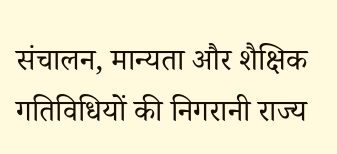संचालन, मान्यता और शैक्षिक गतिविधियों की निगरानी राज्य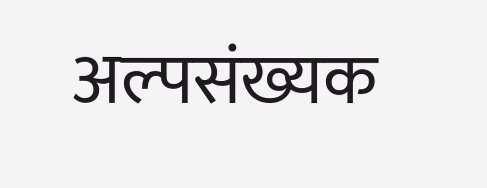अल्पसंख्यक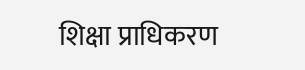शिक्षा प्राधिकरण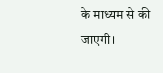के माध्यम से की जाएगी।